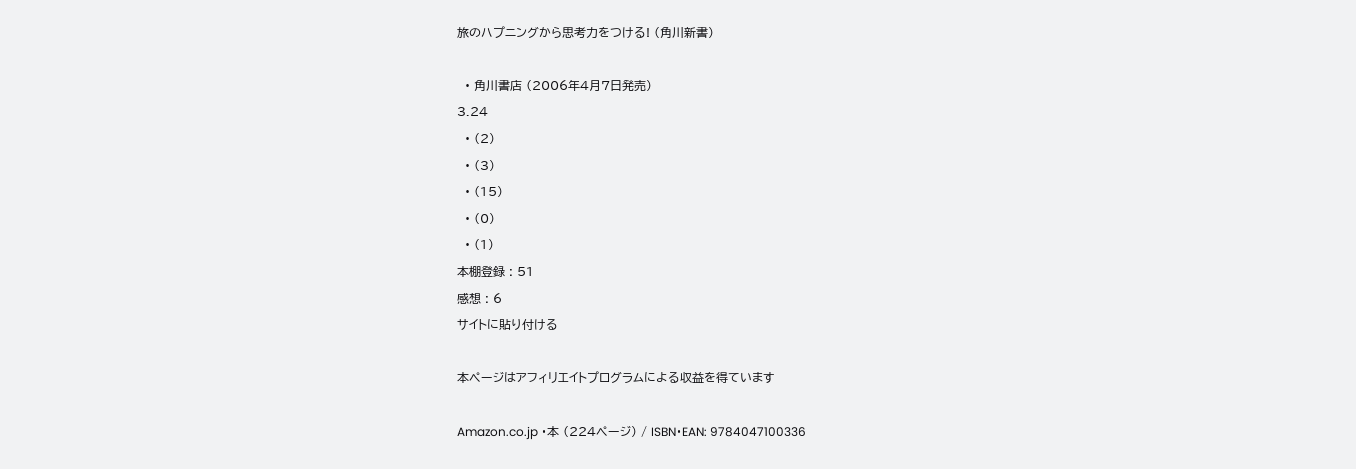旅のハプニングから思考力をつける! (角川新書)

  • 角川書店 (2006年4月7日発売)
3.24
  • (2)
  • (3)
  • (15)
  • (0)
  • (1)
本棚登録 : 51
感想 : 6
サイトに貼り付ける

本ページはアフィリエイトプログラムによる収益を得ています

Amazon.co.jp ・本 (224ページ) / ISBN・EAN: 9784047100336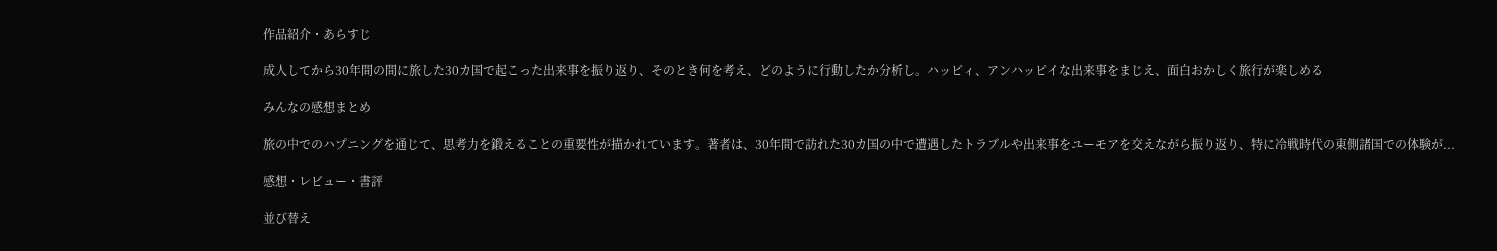作品紹介・あらすじ

成人してから30年間の間に旅した30カ国で起こった出来事を振り返り、そのとき何を考え、どのように行動したか分析し。ハッピィ、アンハッピイな出来事をまじえ、面白おかしく旅行が楽しめる

みんなの感想まとめ

旅の中でのハプニングを通じて、思考力を鍛えることの重要性が描かれています。著者は、30年間で訪れた30カ国の中で遭遇したトラブルや出来事をユーモアを交えながら振り返り、特に冷戦時代の東側諸国での体験が...

感想・レビュー・書評

並び替え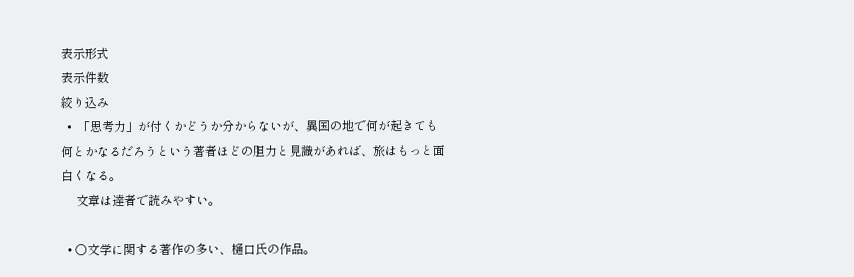表示形式
表示件数
絞り込み
  •  「思考力」が付くかどうか分からないが、異国の地で何が起きても何とかなるだろうという著者ほどの胆力と見識があれば、旅はもっと面白くなる。
     文章は達者で読みやすい。

  • ○文学に関する著作の多い、樋口氏の作品。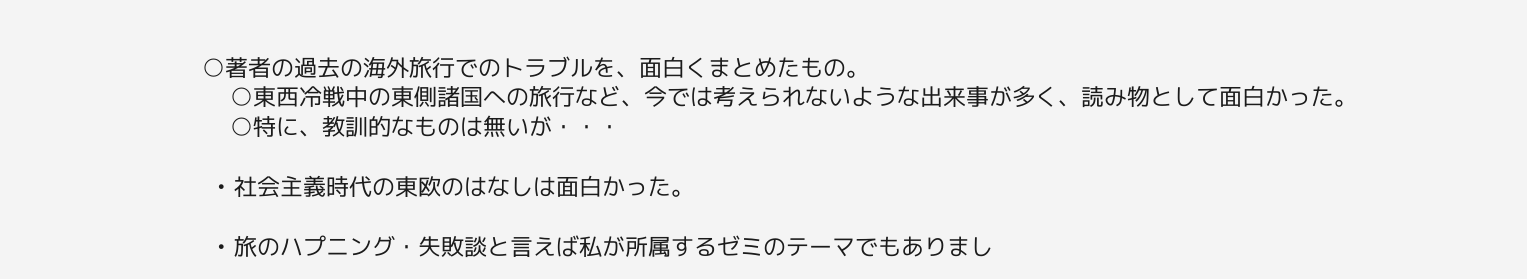○著者の過去の海外旅行でのトラブルを、面白くまとめたもの。
    ○東西冷戦中の東側諸国への旅行など、今では考えられないような出来事が多く、読み物として面白かった。
    ○特に、教訓的なものは無いが・・・

  • 社会主義時代の東欧のはなしは面白かった。

  • 旅のハプニング・失敗談と言えば私が所属するゼミのテーマでもありまし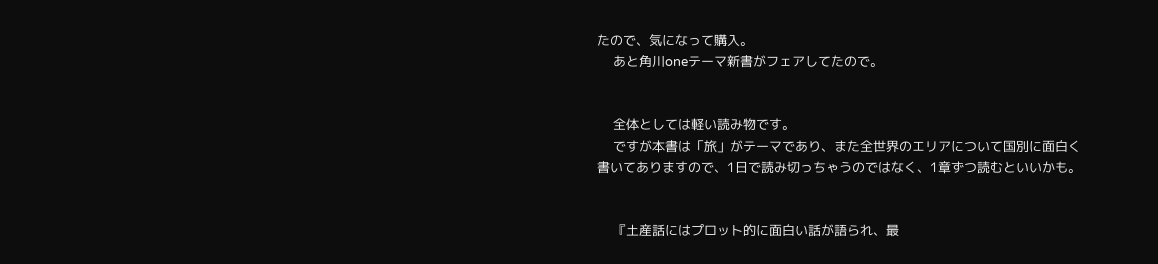たので、気になって購入。
    あと角川oneテーマ新書がフェアしてたので。


    全体としては軽い読み物です。
    ですが本書は「旅」がテーマであり、また全世界のエリアについて国別に面白く書いてありますので、1日で読み切っちゃうのではなく、1章ずつ読むといいかも。


    『土産話にはプロット的に面白い話が語られ、最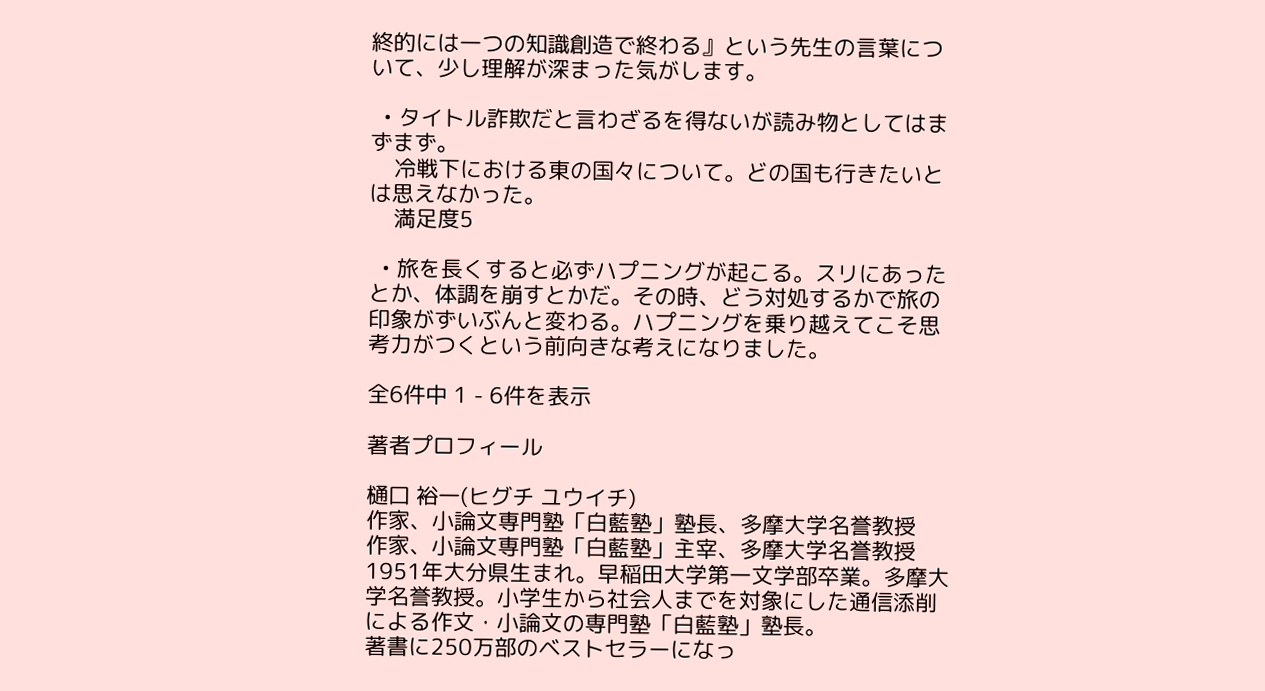終的には一つの知識創造で終わる』という先生の言葉について、少し理解が深まった気がします。

  • タイトル詐欺だと言わざるを得ないが読み物としてはまずまず。
    冷戦下における東の国々について。どの国も行きたいとは思えなかった。
    満足度5

  • 旅を長くすると必ずハプニングが起こる。スリにあったとか、体調を崩すとかだ。その時、どう対処するかで旅の印象がずいぶんと変わる。ハプニングを乗り越えてこそ思考力がつくという前向きな考えになりました。

全6件中 1 - 6件を表示

著者プロフィール

樋口 裕一(ヒグチ ユウイチ)
作家、小論文専門塾「白藍塾」塾長、多摩大学名誉教授
作家、小論文専門塾「白藍塾」主宰、多摩大学名誉教授
1951年大分県生まれ。早稲田大学第一文学部卒業。多摩大学名誉教授。小学生から社会人までを対象にした通信添削による作文・小論文の専門塾「白藍塾」塾長。
著書に250万部のベストセラーになっ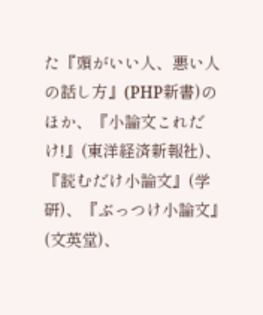た『頭がいい人、悪い人の話し方』(PHP新書)のほか、『小論文これだけ!』(東洋経済新報社)、『読むだけ小論文』(学研)、『ぶっつけ小論文』(文英堂)、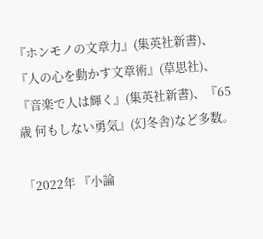『ホンモノの文章力』(集英社新書)、『人の心を動かす文章術』(草思社)、『音楽で人は輝く』(集英社新書)、『65歳 何もしない勇気』(幻冬舎)など多数。

「2022年 『小論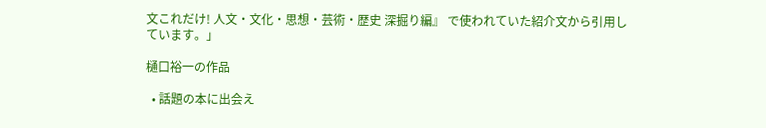文これだけ! 人文・文化・思想・芸術・歴史 深掘り編』 で使われていた紹介文から引用しています。」

樋口裕一の作品

  • 話題の本に出会え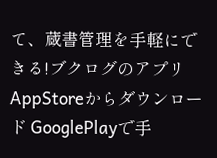て、蔵書管理を手軽にできる!ブクログのアプリ AppStoreからダウンロード GooglePlayで手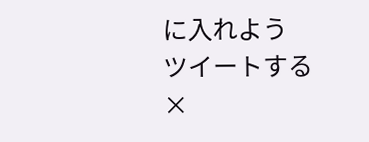に入れよう
ツイートする
×